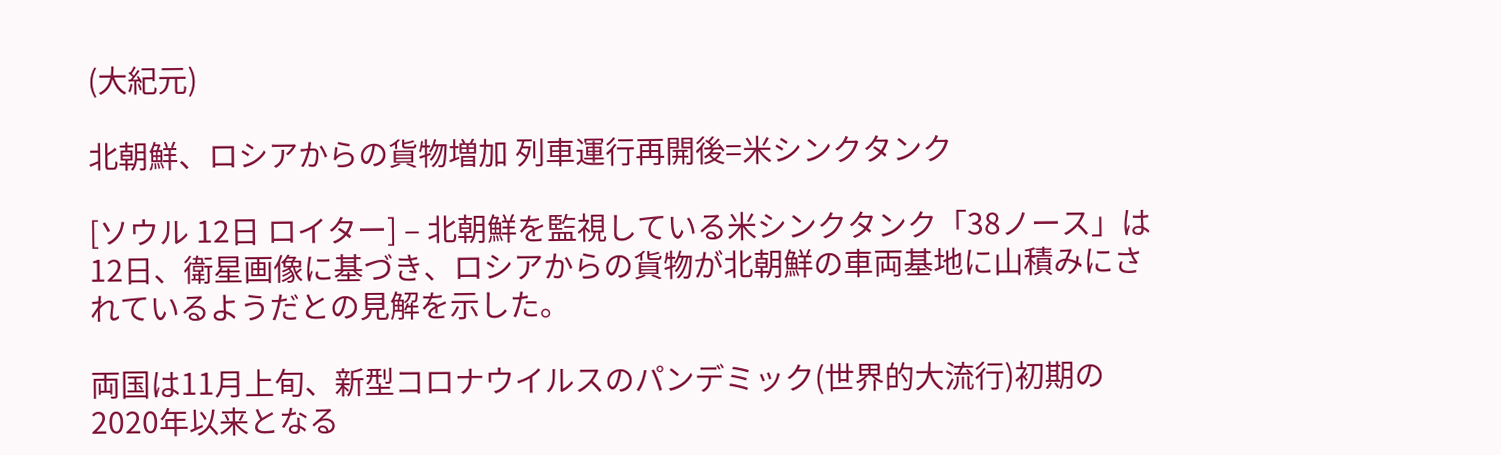(大紀元)

北朝鮮、ロシアからの貨物増加 列車運行再開後=米シンクタンク

[ソウル 12日 ロイター] – 北朝鮮を監視している米シンクタンク「38ノース」は12日、衛星画像に基づき、ロシアからの貨物が北朝鮮の車両基地に山積みにされているようだとの見解を示した。

両国は11月上旬、新型コロナウイルスのパンデミック(世界的大流行)初期の2020年以来となる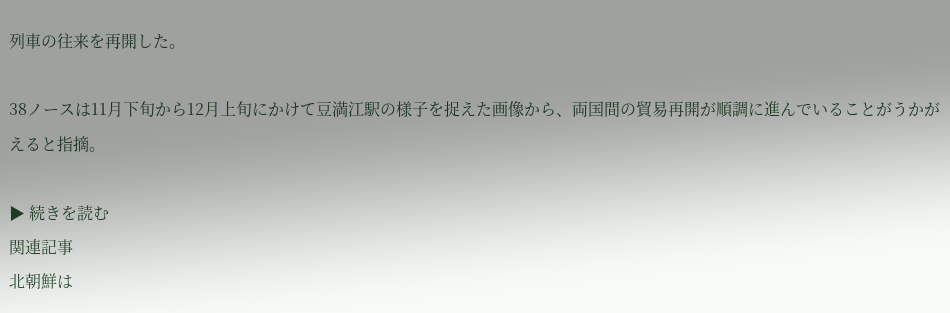列車の往来を再開した。

38ノースは11月下旬から12月上旬にかけて豆満江駅の様子を捉えた画像から、両国間の貿易再開が順調に進んでいることがうかがえると指摘。

▶ 続きを読む
関連記事
北朝鮮は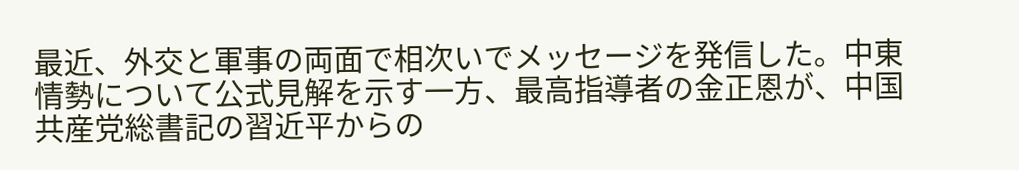最近、外交と軍事の両面で相次いでメッセージを発信した。中東情勢について公式見解を示す一方、最高指導者の金正恩が、中国共産党総書記の習近平からの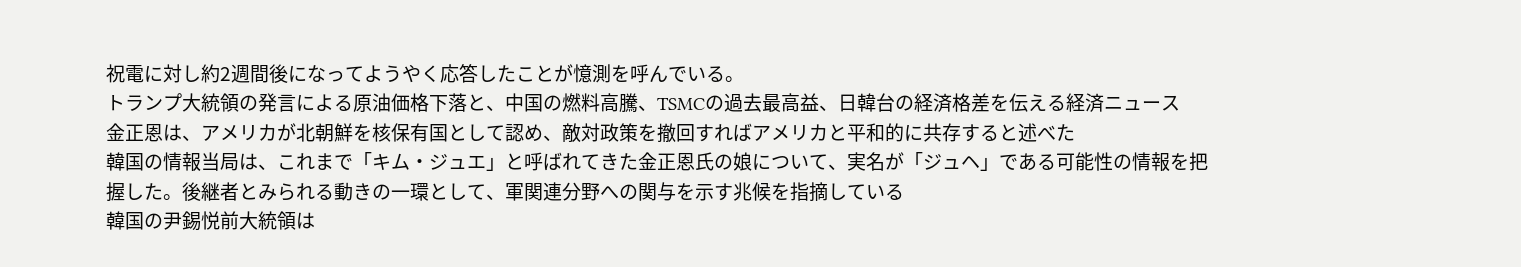祝電に対し約2週間後になってようやく応答したことが憶測を呼んでいる。
トランプ大統領の発言による原油価格下落と、中国の燃料高騰、TSMCの過去最高益、日韓台の経済格差を伝える経済ニュース
金正恩は、アメリカが北朝鮮を核保有国として認め、敵対政策を撤回すればアメリカと平和的に共存すると述べた
韓国の情報当局は、これまで「キム・ジュエ」と呼ばれてきた金正恩氏の娘について、実名が「ジュヘ」である可能性の情報を把握した。後継者とみられる動きの一環として、軍関連分野への関与を示す兆候を指摘している
韓国の尹錫悦前大統領は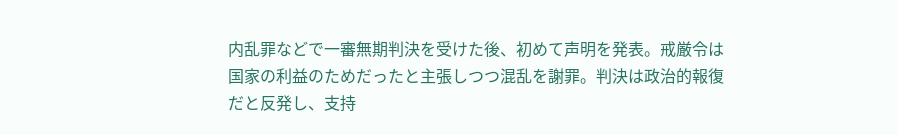内乱罪などで一審無期判決を受けた後、初めて声明を発表。戒厳令は国家の利益のためだったと主張しつつ混乱を謝罪。判決は政治的報復だと反発し、支持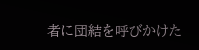者に団結を呼びかけた